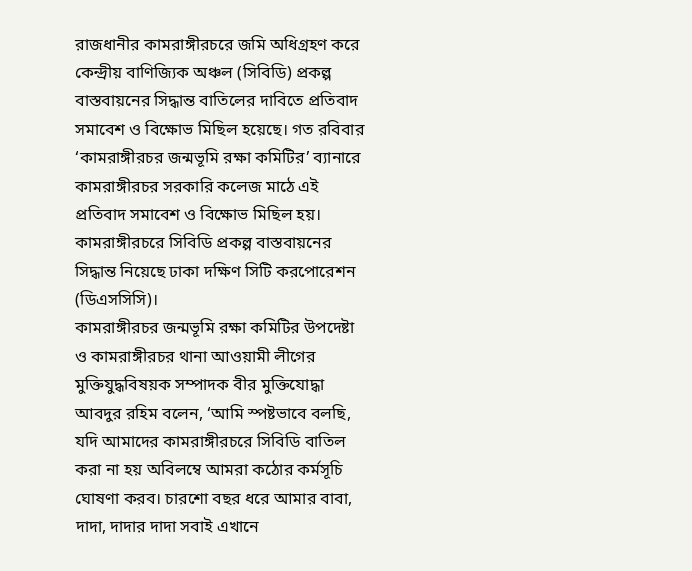রাজধানীর কামরাঙ্গীরচরে জমি অধিগ্রহণ করে কেন্দ্রীয় বাণিজ্যিক অঞ্চল (সিবিডি) প্রকল্প বাস্তবায়নের সিদ্ধান্ত বাতিলের দাবিতে প্রতিবাদ সমাবেশ ও বিক্ষোভ মিছিল হয়েছে। গত রবিবার ‘কামরাঙ্গীরচর জন্মভূমি রক্ষা কমিটির’ ব্যানারে কামরাঙ্গীরচর সরকারি কলেজ মাঠে এই প্রতিবাদ সমাবেশ ও বিক্ষোভ মিছিল হয়।
কামরাঙ্গীরচরে সিবিডি প্রকল্প বাস্তবায়নের সিদ্ধান্ত নিয়েছে ঢাকা দক্ষিণ সিটি করপোরেশন (ডিএসসিসি)।
কামরাঙ্গীরচর জন্মভূমি রক্ষা কমিটির উপদেষ্টা ও কামরাঙ্গীরচর থানা আওয়ামী লীগের মুক্তিযুদ্ধবিষয়ক সম্পাদক বীর মুক্তিযোদ্ধা আবদুর রহিম বলেন, ‘আমি স্পষ্টভাবে বলছি, যদি আমাদের কামরাঙ্গীরচরে সিবিডি বাতিল করা না হয় অবিলম্বে আমরা কঠোর কর্মসূচি ঘোষণা করব। চারশো বছর ধরে আমার বাবা, দাদা, দাদার দাদা সবাই এখানে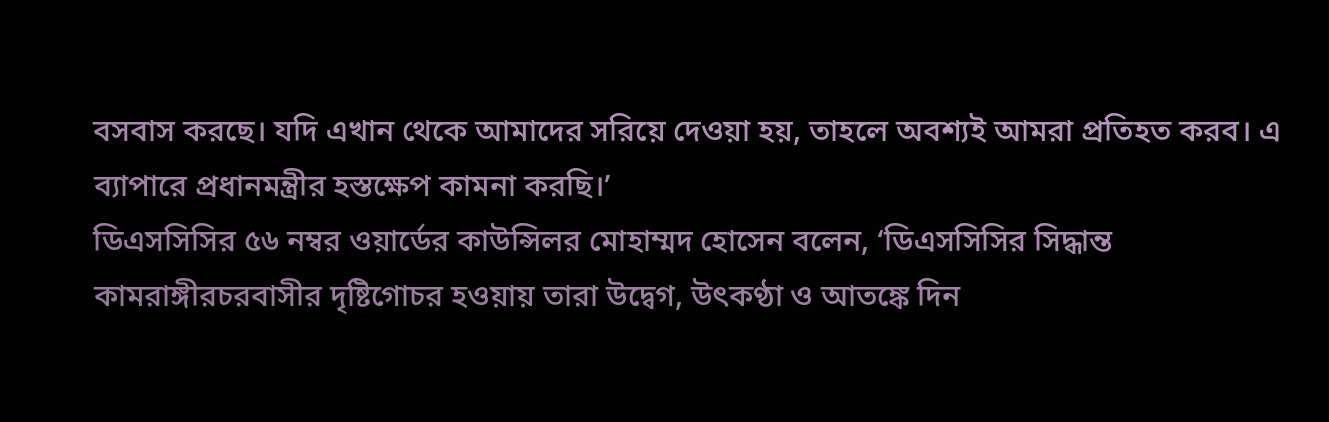বসবাস করছে। যদি এখান থেকে আমাদের সরিয়ে দেওয়া হয়, তাহলে অবশ্যই আমরা প্রতিহত করব। এ ব্যাপারে প্রধানমন্ত্রীর হস্তক্ষেপ কামনা করছি।’
ডিএসসিসির ৫৬ নম্বর ওয়ার্ডের কাউন্সিলর মোহাম্মদ হোসেন বলেন, ‘ডিএসসিসির সিদ্ধান্ত কামরাঙ্গীরচরবাসীর দৃষ্টিগোচর হওয়ায় তারা উদ্বেগ, উৎকণ্ঠা ও আতঙ্কে দিন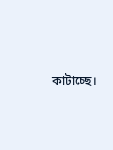কাটাচ্ছে।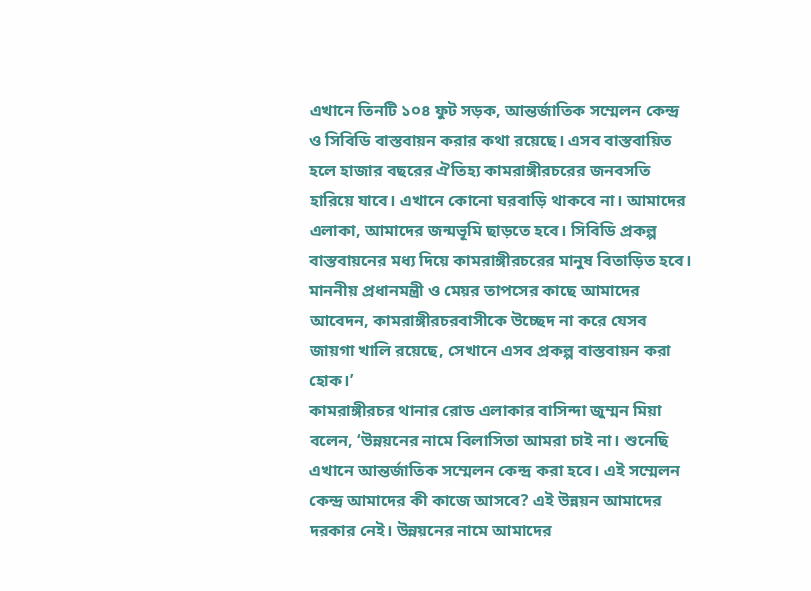এখানে তিনটি ১০৪ ফুট সড়ক, আন্তর্জাতিক সম্মেলন কেন্দ্র ও সিবিডি বাস্তবায়ন করার কথা রয়েছে। এসব বাস্তবায়িত হলে হাজার বছরের ঐতিহ্য কামরাঙ্গীরচরের জনবসতি হারিয়ে যাবে। এখানে কোনো ঘরবাড়ি থাকবে না। আমাদের এলাকা, আমাদের জন্মভূমি ছাড়তে হবে। সিবিডি প্রকল্প বাস্তবায়নের মধ্য দিয়ে কামরাঙ্গীরচরের মানুষ বিতাড়িত হবে। মাননীয় প্রধানমন্ত্রী ও মেয়র তাপসের কাছে আমাদের আবেদন, কামরাঙ্গীরচরবাসীকে উচ্ছেদ না করে যেসব জায়গা খালি রয়েছে, সেখানে এসব প্রকল্প বাস্তবায়ন করা হোক।’
কামরাঙ্গীরচর থানার রোড এলাকার বাসিন্দা জুম্মন মিয়া বলেন, ‘উন্নয়নের নামে বিলাসিতা আমরা চাই না। শুনেছি এখানে আন্তর্জাতিক সম্মেলন কেন্দ্র করা হবে। এই সম্মেলন কেন্দ্র আমাদের কী কাজে আসবে? এই উন্নয়ন আমাদের দরকার নেই। উন্নয়নের নামে আমাদের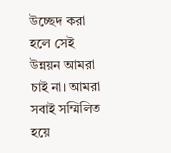উচ্ছেদ করা হলে সেই উন্নয়ন আমরা চাই না। আমরা সবাই সম্মিলিত হয়ে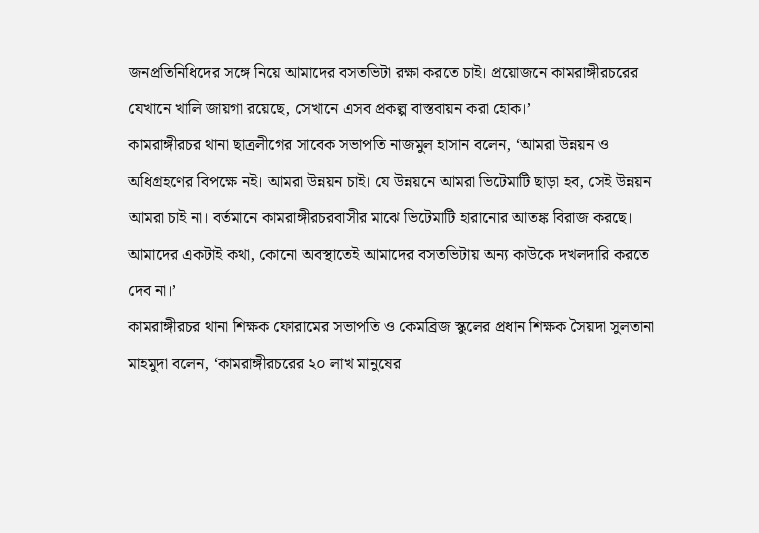জনপ্রতিনিধিদের সঙ্গে নিয়ে আমাদের বসতভিটা রক্ষা করতে চাই। প্রয়োজনে কামরাঙ্গীরচরের যেখানে খালি জায়গা রয়েছে, সেখানে এসব প্রকল্প বাস্তবায়ন করা হোক।’
কামরাঙ্গীরচর থানা ছাত্রলীগের সাবেক সভাপতি নাজমুল হাসান বলেন, ‘আমরা উন্নয়ন ও অধিগ্রহণের বিপক্ষে নই। আমরা উন্নয়ন চাই। যে উন্নয়নে আমরা ভিটেমাটি ছাড়া হব, সেই উন্নয়ন আমরা চাই না। বর্তমানে কামরাঙ্গীরচরবাসীর মাঝে ভিটেমাটি হারানোর আতঙ্ক বিরাজ করছে। আমাদের একটাই কথা, কোনো অবস্থাতেই আমাদের বসতভিটায় অন্য কাউকে দখলদারি করতে দেব না।’
কামরাঙ্গীরচর থানা শিক্ষক ফোরামের সভাপতি ও কেমব্রিজ স্কুলের প্রধান শিক্ষক সৈয়দা সুলতানা মাহমুদা বলেন, ‘কামরাঙ্গীরচরের ২০ লাখ মানুষের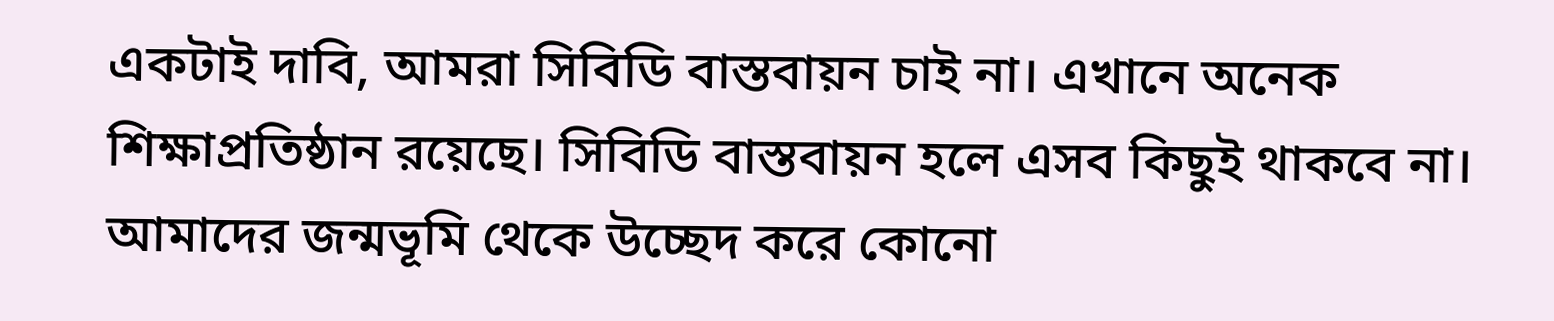একটাই দাবি, আমরা সিবিডি বাস্তবায়ন চাই না। এখানে অনেক শিক্ষাপ্রতিষ্ঠান রয়েছে। সিবিডি বাস্তবায়ন হলে এসব কিছুই থাকবে না। আমাদের জন্মভূমি থেকে উচ্ছেদ করে কোনো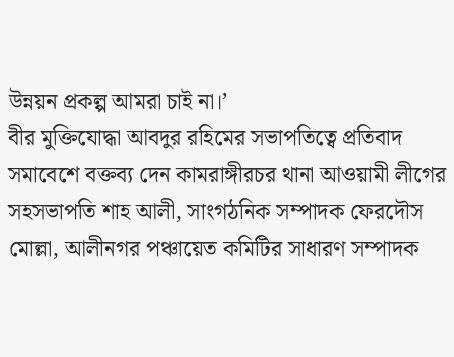উন্নয়ন প্রকল্প আমরা চাই না।’
বীর মুক্তিযোদ্ধা আবদুর রহিমের সভাপতিত্বে প্রতিবাদ সমাবেশে বক্তব্য দেন কামরাঙ্গীরচর থানা আওয়ামী লীগের সহসভাপতি শাহ আলী, সাংগঠনিক সম্পাদক ফেরদৌস মোল্লা, আলীনগর পঞ্চায়েত কমিটির সাধারণ সম্পাদক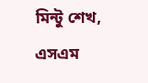মিন্টু শেখ, এসএম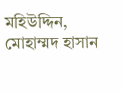মহিউদ্দিন, মোহাম্মদ হাসান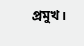প্রমুখ।